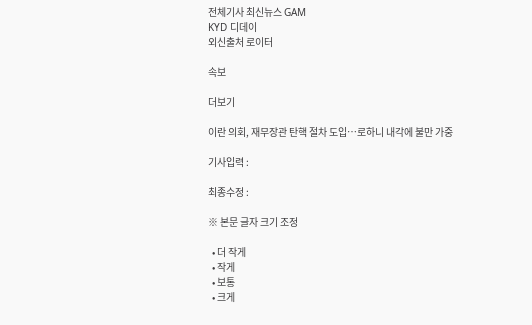전체기사 최신뉴스 GAM
KYD 디데이
외신출처 로이터

속보

더보기

이란 의회, 재무장관 탄핵 절차 도입…로하니 내각에 불만 가중

기사입력 :

최종수정 :

※ 본문 글자 크기 조정

  • 더 작게
  • 작게
  • 보통
  • 크게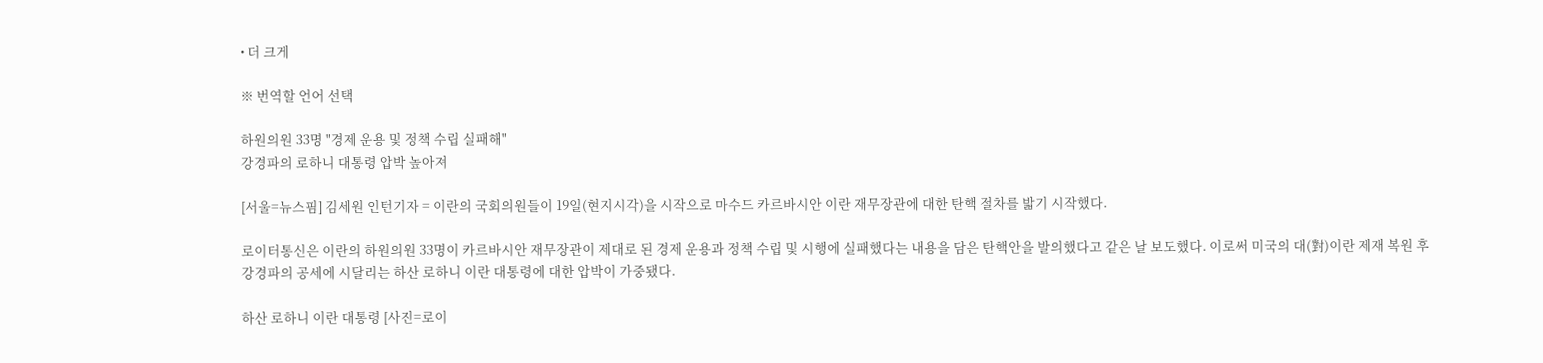• 더 크게

※ 번역할 언어 선택

하원의원 33명 "경제 운용 및 정책 수립 실패해"
강경파의 로하니 대통령 압박 높아져

[서울=뉴스핌] 김세원 인턴기자 = 이란의 국회의원들이 19일(현지시각)을 시작으로 마수드 카르바시안 이란 재무장관에 대한 탄핵 절차를 밟기 시작했다.

로이터통신은 이란의 하원의원 33명이 카르바시안 재무장관이 제대로 된 경제 운용과 정책 수립 및 시행에 실패했다는 내용을 담은 탄핵안을 발의했다고 같은 날 보도했다. 이로써 미국의 대(對)이란 제재 복원 후 강경파의 공세에 시달리는 하산 로하니 이란 대통령에 대한 압박이 가중됐다.

하산 로하니 이란 대통령 [사진=로이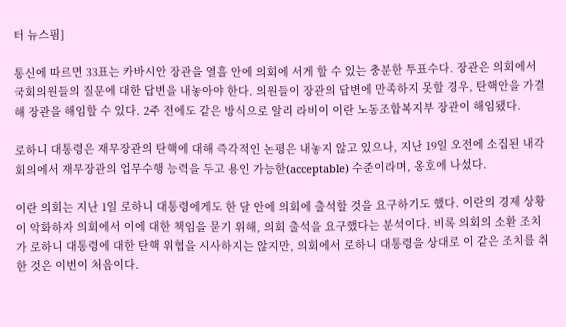터 뉴스핌]

통신에 따르면 33표는 카바시안 장관을 열흘 안에 의회에 서게 할 수 있는 충분한 투표수다. 장관은 의회에서 국회의원들의 질문에 대한 답변을 내놓아야 한다. 의원들이 장관의 답변에 만족하지 못할 경우, 탄핵안을 가결해 장관을 해임할 수 있다. 2주 전에도 같은 방식으로 알리 라비이 이란 노동조합복지부 장관이 해임됐다.

로하니 대통령은 재무장관의 탄핵에 대해 즉각적인 논평은 내놓지 않고 있으나, 지난 19일 오전에 소집된 내각회의에서 재무장관의 업무수행 능력을 두고 용인 가능한(acceptable) 수준이라며, 옹호에 나섰다.

이란 의회는 지난 1일 로하니 대통령에게도 한 달 안에 의회에 출석할 것을 요구하기도 했다. 이란의 경제 상황이 악화하자 의회에서 이에 대한 책임을 묻기 위해, 의회 출석을 요구했다는 분석이다. 비록 의회의 소환 조치가 로하니 대통령에 대한 탄핵 위협을 시사하지는 않지만, 의회에서 로하니 대통령을 상대로 이 같은 조치를 취한 것은 이번이 처음이다.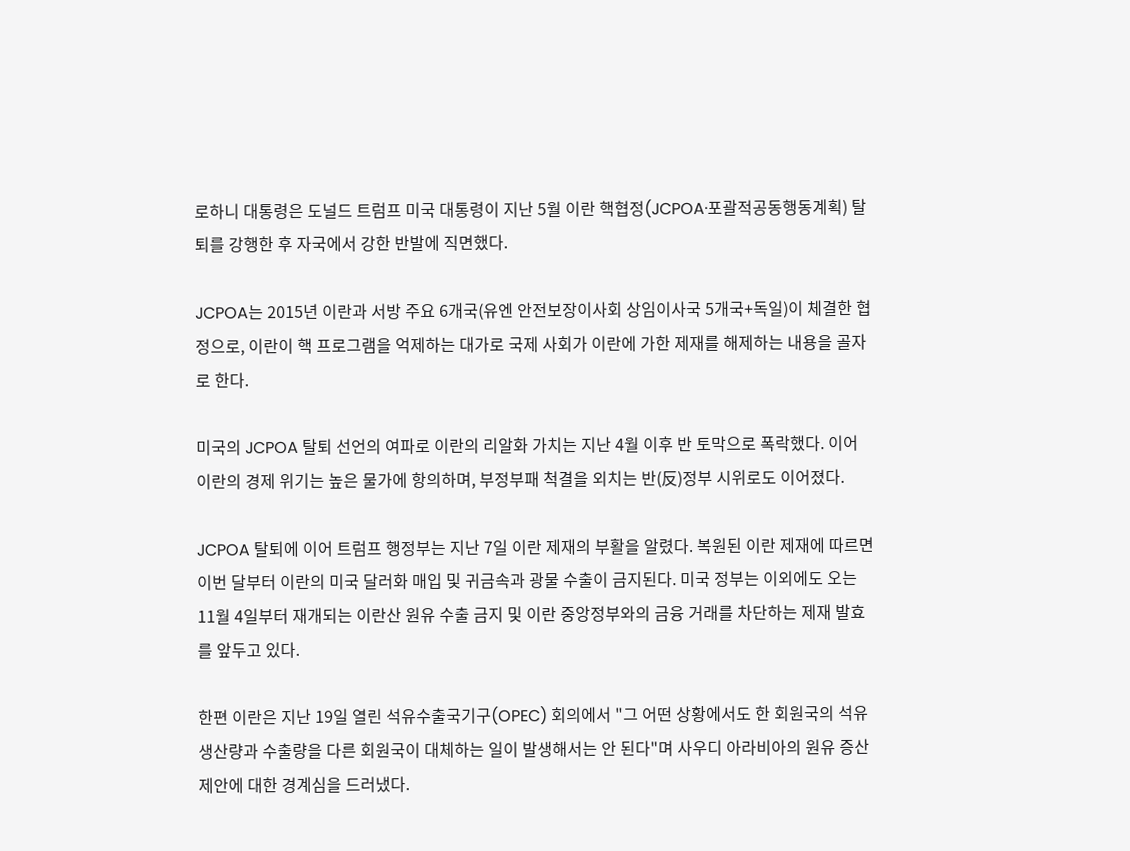로하니 대통령은 도널드 트럼프 미국 대통령이 지난 5월 이란 핵협정(JCPOA·포괄적공동행동계획) 탈퇴를 강행한 후 자국에서 강한 반발에 직면했다.

JCPOA는 2015년 이란과 서방 주요 6개국(유엔 안전보장이사회 상임이사국 5개국+독일)이 체결한 협정으로, 이란이 핵 프로그램을 억제하는 대가로 국제 사회가 이란에 가한 제재를 해제하는 내용을 골자로 한다.

미국의 JCPOA 탈퇴 선언의 여파로 이란의 리알화 가치는 지난 4월 이후 반 토막으로 폭락했다. 이어 이란의 경제 위기는 높은 물가에 항의하며, 부정부패 척결을 외치는 반(反)정부 시위로도 이어졌다.

JCPOA 탈퇴에 이어 트럼프 행정부는 지난 7일 이란 제재의 부활을 알렸다. 복원된 이란 제재에 따르면 이번 달부터 이란의 미국 달러화 매입 및 귀금속과 광물 수출이 금지된다. 미국 정부는 이외에도 오는 11월 4일부터 재개되는 이란산 원유 수출 금지 및 이란 중앙정부와의 금융 거래를 차단하는 제재 발효를 앞두고 있다.

한편 이란은 지난 19일 열린 석유수출국기구(OPEC) 회의에서 "그 어떤 상황에서도 한 회원국의 석유 생산량과 수출량을 다른 회원국이 대체하는 일이 발생해서는 안 된다"며 사우디 아라비아의 원유 증산 제안에 대한 경계심을 드러냈다.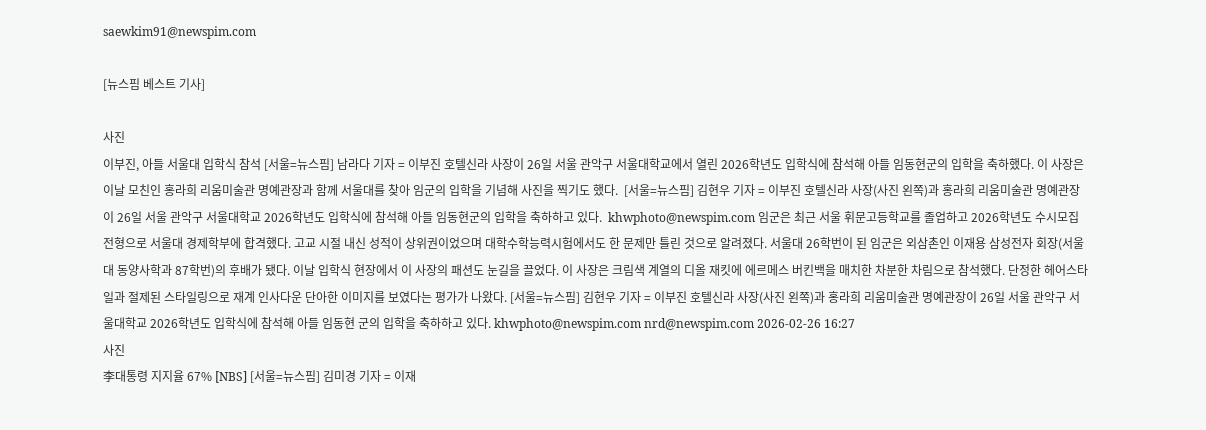saewkim91@newspim.com

[뉴스핌 베스트 기사]

사진
이부진, 아들 서울대 입학식 참석 [서울=뉴스핌] 남라다 기자 = 이부진 호텔신라 사장이 26일 서울 관악구 서울대학교에서 열린 2026학년도 입학식에 참석해 아들 임동현군의 입학을 축하했다. 이 사장은 이날 모친인 홍라희 리움미술관 명예관장과 함께 서울대를 찾아 임군의 입학을 기념해 사진을 찍기도 했다.  [서울=뉴스핌] 김현우 기자 = 이부진 호텔신라 사장(사진 왼쪽)과 홍라희 리움미술관 명예관장이 26일 서울 관악구 서울대학교 2026학년도 입학식에 참석해 아들 임동현군의 입학을 축하하고 있다.  khwphoto@newspim.com 임군은 최근 서울 휘문고등학교를 졸업하고 2026학년도 수시모집 전형으로 서울대 경제학부에 합격했다. 고교 시절 내신 성적이 상위권이었으며 대학수학능력시험에서도 한 문제만 틀린 것으로 알려졌다. 서울대 26학번이 된 임군은 외삼촌인 이재용 삼성전자 회장(서울대 동양사학과 87학번)의 후배가 됐다. 이날 입학식 현장에서 이 사장의 패션도 눈길을 끌었다. 이 사장은 크림색 계열의 디올 재킷에 에르메스 버킨백을 매치한 차분한 차림으로 참석했다. 단정한 헤어스타일과 절제된 스타일링으로 재계 인사다운 단아한 이미지를 보였다는 평가가 나왔다. [서울=뉴스핌] 김현우 기자 = 이부진 호텔신라 사장(사진 왼쪽)과 홍라희 리움미술관 명예관장이 26일 서울 관악구 서울대학교 2026학년도 입학식에 참석해 아들 임동현 군의 입학을 축하하고 있다. khwphoto@newspim.com nrd@newspim.com 2026-02-26 16:27
사진
李대통령 지지율 67% [NBS] [서울=뉴스핌] 김미경 기자 = 이재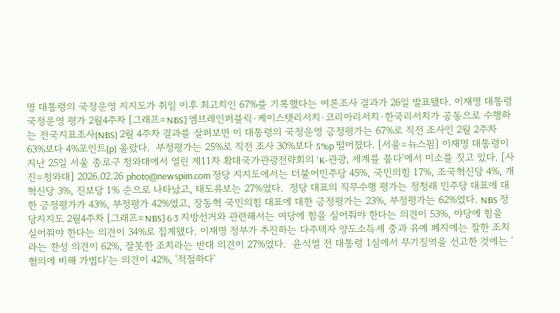명 대통령의 국정운영 지지도가 취임 이후 최고치인 67%를 기록했다는 여론조사 결과가 26일 발표됐다. 이재명 대통령 국정운영 평가 2월4주차 [그래프=NBS] 엠브레인퍼블릭·케이스탯리서치·코리아리서치·한국리서치가 공동으로 수행하는 전국지표조사(NBS) 2월 4주차 결과를 살펴보면 이 대통령의 국정운영 긍정평가는 67%로 직전 조사인 2월 2주차 63%보다 4%포인트(p) 올랐다.  부정평가는 25%로 직전 조사 30%보다 5%p 떨어졌다. [서울=뉴스핌] 이재명 대통령이 지난 25일 서울 종로구 청와대에서 열린 제11차 확대국가관광전략회의 'K-관광, 세계를 품다'에서 미소를 짓고 있다. [사진=청와대] 2026.02.26 photo@newspim.com 정당 지지도에서는 더불어민주당 45%, 국민의힘 17%, 조국혁신당 4%, 개혁신당 3%, 진보당 1% 순으로 나타났고, 태도유보는 27%였다.  정당 대표의 직무수행 평가는 정청래 민주당 대표에 대한 긍정평가가 43%, 부정평가 42%였고, 장동혁 국민의힘 대표에 대한 긍정평가는 23%, 부정평가는 62%였다. NBS 정당지지도 2월4주차 [그래프=NBS] 6·3 지방선거와 관련해서는 여당에 힘을 실어줘야 한다는 의견이 53%, 야당에 힘을 실어줘야 한다는 의견이 34%로 집계됐다. 이재명 정부가 추진하는 다주택자 양도소득세 중과 유예 폐지에는 잘한 조치라는 찬성 의견이 62%, 잘못한 조치라는 반대 의견이 27%였다.  윤석열 전 대통령 1심에서 무기징역을 선고한 것에는 '혐의에 비해 가볍다'는 의견이 42%, '적절하다'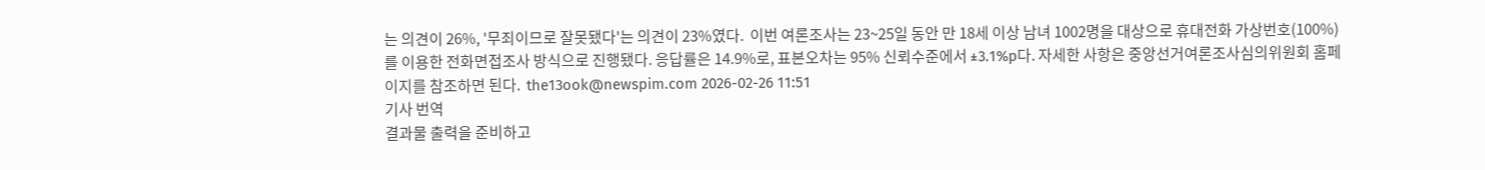는 의견이 26%, '무죄이므로 잘못됐다'는 의견이 23%였다.  이번 여론조사는 23~25일 동안 만 18세 이상 남녀 1002명을 대상으로 휴대전화 가상번호(100%)를 이용한 전화면접조사 방식으로 진행됐다. 응답률은 14.9%로, 표본오차는 95% 신뢰수준에서 ±3.1%p다. 자세한 사항은 중앙선거여론조사심의위원회 홈페이지를 참조하면 된다.  the13ook@newspim.com 2026-02-26 11:51
기사 번역
결과물 출력을 준비하고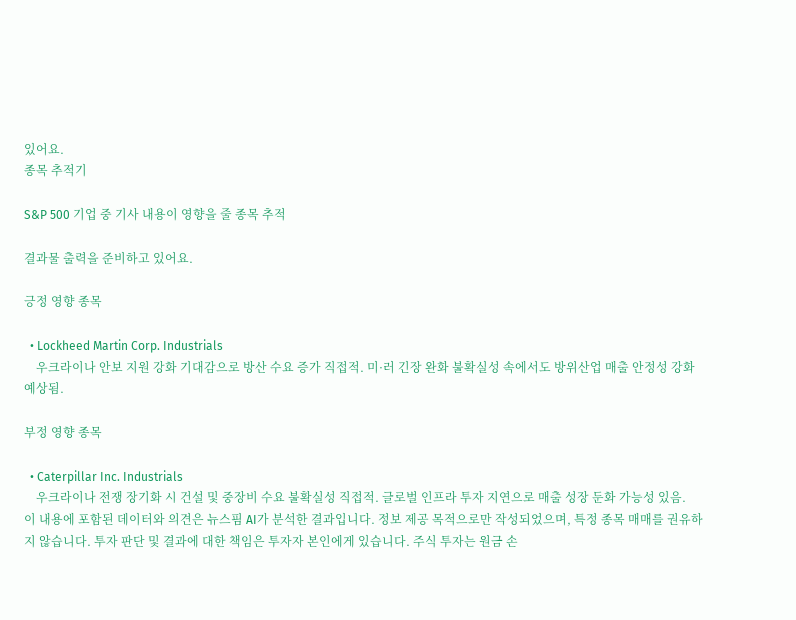있어요.
종목 추적기

S&P 500 기업 중 기사 내용이 영향을 줄 종목 추적

결과물 출력을 준비하고 있어요.

긍정 영향 종목

  • Lockheed Martin Corp. Industrials
    우크라이나 안보 지원 강화 기대감으로 방산 수요 증가 직접적. 미·러 긴장 완화 불확실성 속에서도 방위산업 매출 안정성 강화 예상됨.

부정 영향 종목

  • Caterpillar Inc. Industrials
    우크라이나 전쟁 장기화 시 건설 및 중장비 수요 불확실성 직접적. 글로벌 인프라 투자 지연으로 매출 성장 둔화 가능성 있음.
이 내용에 포함된 데이터와 의견은 뉴스핌 AI가 분석한 결과입니다. 정보 제공 목적으로만 작성되었으며, 특정 종목 매매를 권유하지 않습니다. 투자 판단 및 결과에 대한 책임은 투자자 본인에게 있습니다. 주식 투자는 원금 손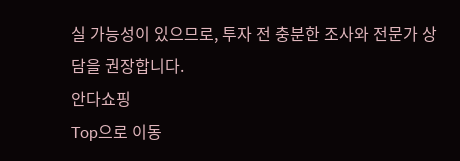실 가능성이 있으므로, 투자 전 충분한 조사와 전문가 상담을 권장합니다.
안다쇼핑
Top으로 이동